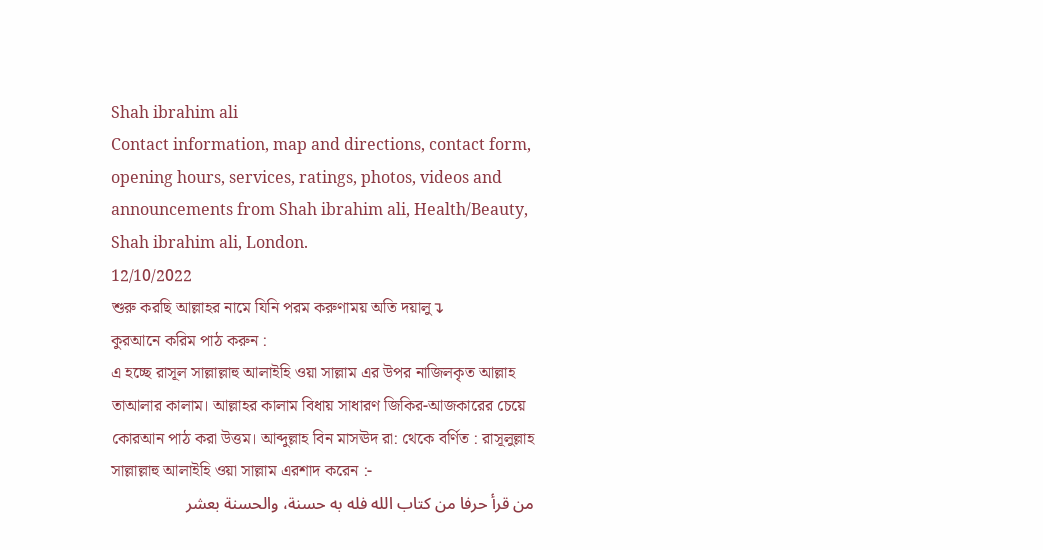Shah ibrahim ali
Contact information, map and directions, contact form, opening hours, services, ratings, photos, videos and announcements from Shah ibrahim ali, Health/Beauty, Shah ibrahim ali, London.
12/10/2022
শুরু করছি আল্লাহর নামে যিনি পরম করুণাময় অতি দয়ালু↴
কুরআনে করিম পাঠ করুন :
এ হচ্ছে রাসূল সাল্লাল্লাহু আলাইহি ওয়া সাল্লাম এর উপর নাজিলকৃত আল্লাহ তাআলার কালাম। আল্লাহর কালাম বিধায় সাধারণ জিকির-আজকারের চেয়ে কোরআন পাঠ করা উত্তম। আব্দুল্লাহ বিন মাসঊদ রা: থেকে বর্ণিত : রাসূলুল্লাহ সাল্লাল্লাহু আলাইহি ওয়া সাল্লাম এরশাদ করেন :-
من قرأ حرفا من كتاب الله فله به حسنة، والحسنة بعشر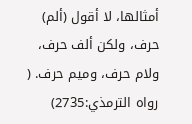أمثالها، لا أقول (ألم) حرف، ولكن ألف حرف، ولام حرف، وميم حرف. ( رواه الترمذي:2735)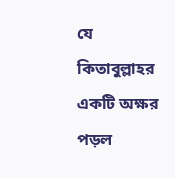যে কিতাবুল্লাহর একটি অক্ষর পড়ল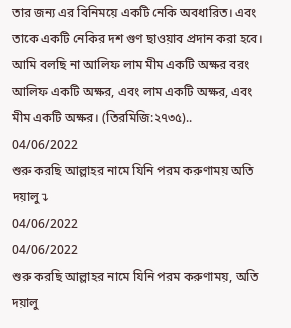তার জন্য এর বিনিময়ে একটি নেকি অবধারিত। এবং তাকে একটি নেকির দশ গুণ ছাওয়াব প্রদান করা হবে। আমি বলছি না আলিফ লাম মীম একটি অক্ষর বরং আলিফ একটি অক্ষর, এবং লাম একটি অক্ষর, এবং মীম একটি অক্ষর। (তিরমিজি:২৭৩৫)..
04/06/2022
শুরু করছি আল্লাহর নামে যিনি পরম করুণাময় অতি দয়ালু↴
04/06/2022
04/06/2022
শুরু করছি আল্লাহর নামে যিনি পরম করুণাময়, অতি দয়ালু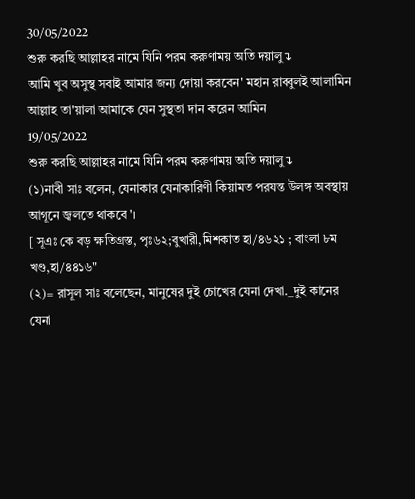30/05/2022
শুরু করছি আল্লাহর নামে যিনি পরম করুণাময় অতি দয়ালু↴
আমি খুব অসুস্থ সবাই আমার জন্য দোয়া করবেন' মহান রাব্বুলই আলামিন
আল্লাহ তা'য়ালা আমাকে যেন সুস্থতা দান করেন আমিন
19/05/2022
শুরু করছি আল্লাহর নামে যিনি পরম করুণাময় অতি দয়ালু↴
(১)নাবী সাঃ বলেন, যেনাকার যেনাকারিণী কিয়ামত পরযন্ত উলঙ্গ অবস্থায় আগূনে জ্বলতে থাকবে'।
[ সূএঃ কে বড় ক্ষতিগ্রস্ত, পৃঃ৬২;বুখারী,মিশকাত হা/৪৬২১ ; বাংলা ৮ম খণ্ড,হা/৪৪১৬"
(২)= রাসূল সাঃ বলেছেন, মানুষের দুই চোখের যেনা দেখা._দুই কানের যেনা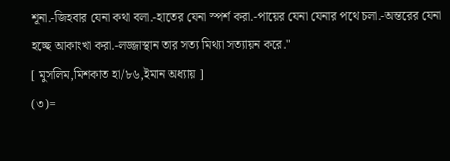শূনা.-জিহবার যেনা কথা বলা.-হাতের যেনা স্পর্শ করা.-পায়ের যেনা যেনার পথে চলা.-অন্তরের যেনা হচ্ছে আকাংখা করা.-লজ্জাস্থান তার সত্য মিথ্যা সত্যায়ন করে."
[ মুসলিম,মিশকাত হা/৮৬,ইমান অধ্যায় ]
(৩)=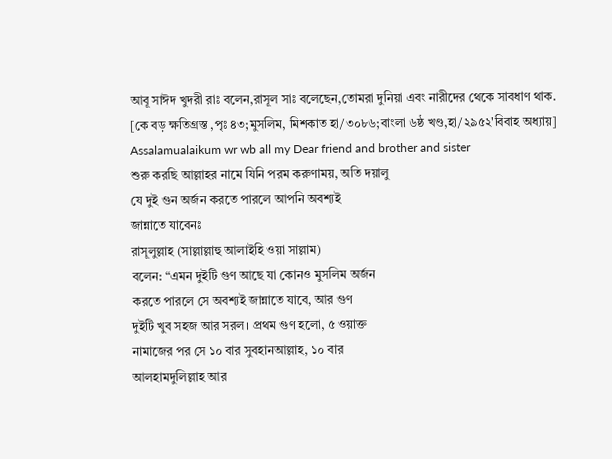আবূ সাঈদ খুদরী রাঃ বলেন,রাসূল সাঃ বলেছেন,তোমরা দুনিয়া এবং নারীদের থেকে সাবধাণ থাক.
[কে বড় ক্ষতিগ্রস্ত ,পৃঃ ৪৩;মুসলিম, মিশকাত হা/৩০৮৬;বাংলা ৬ষ্ঠ খণ্ড,হা/২৯৫২'বিবাহ অধ্যায়]
Assalamualaikum wr wb all my Dear friend and brother and sister
শুরু করছি আল্লাহর নামে যিনি পরম করুণাময়, অতি দয়ালু
যে দুই গুন অর্জন করতে পারলে আপনি অবশ্যই
জান্নাতে যাবেনঃ
রাসূলুল্লাহ (সাল্লাল্লাহু আলাইহি ওয়া সাল্লাম)
বলেন: “এমন দুইটি গুণ আছে যা কোনও মুসলিম অর্জন
করতে পারলে সে অবশ্যই জান্নাতে যাবে, আর গুণ
দুইটি খুব সহজ আর সরল। প্রথম গুণ হলো, ৫ ওয়াক্ত
নামাজের পর সে ১০ বার সুবহানআল্লাহ, ১০ বার
আলহামদুলিল্লাহ আর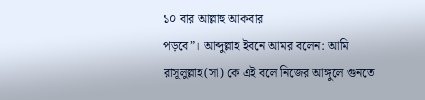১০ বার আল্লাহু আকবার
পড়বে”। আব্দুল্লাহ ইবনে আমর বলেন: আমি
রাসূলুল্লাহ(সা) কে এই বলে নিজের আঙ্গুলে গুনতে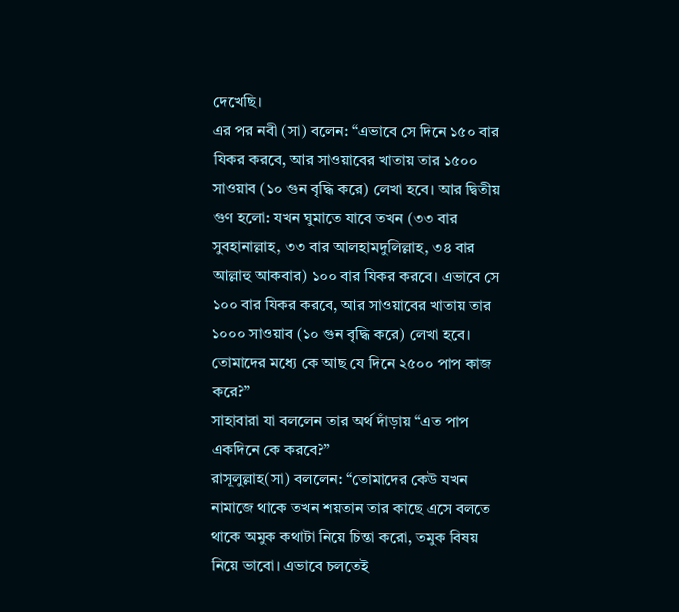দেখেছি।
এর পর নবী (সা) বলেন: “এভাবে সে দিনে ১৫০ বার
যিকর করবে, আর সাওয়াবের খাতায় তার ১৫০০
সাওয়াব (১০ গুন বৃদ্ধি করে) লেখা হবে। আর দ্বিতীয়
গুণ হলো: যখন ঘুমাতে যাবে তখন (৩৩ বার
সুবহানাল্লাহ, ৩৩ বার আলহামদুলিল্লাহ, ৩৪ বার
আল্লাহু আকবার) ১০০ বার যিকর করবে। এভাবে সে
১০০ বার যিকর করবে, আর সাওয়াবের খাতায় তার
১০০০ সাওয়াব (১০ গুন বৃদ্ধি করে) লেখা হবে।
তোমাদের মধ্যে কে আছ যে দিনে ২৫০০ পাপ কাজ
করে?”
সাহাবারা যা বললেন তার অর্থ দাঁড়ায় “এত পাপ
একদিনে কে করবে?”
রাসূলুল্লাহ(সা) বললেন: “তোমাদের কেউ যখন
নামাজে থাকে তখন শয়তান তার কাছে এসে বলতে
থাকে অমুক কথাটা নিয়ে চিন্তা করো, তমুক বিষয়
নিয়ে ভাবো। এভাবে চলতেই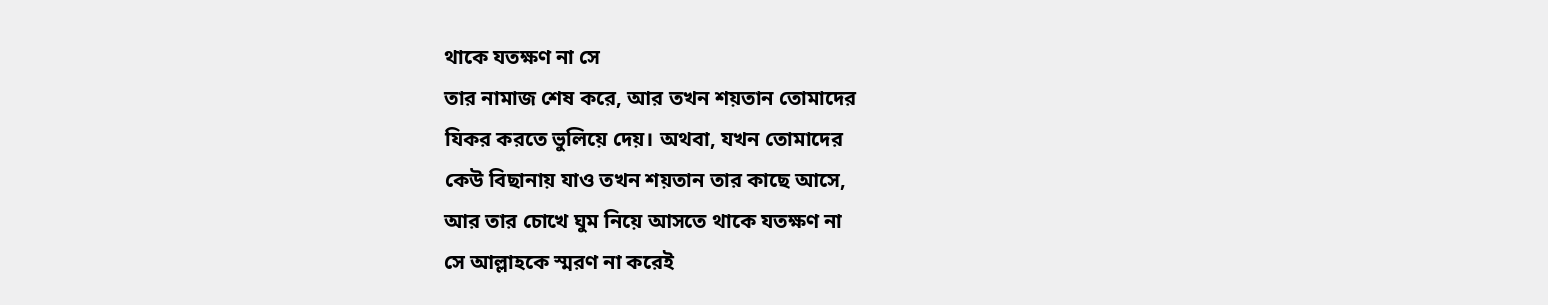থাকে যতক্ষণ না সে
তার নামাজ শেষ করে, আর তখন শয়তান তোমাদের
যিকর করতে ভুলিয়ে দেয়। অথবা, যখন তোমাদের
কেউ বিছানায় যাও তখন শয়তান তার কাছে আসে,
আর তার চোখে ঘুম নিয়ে আসতে থাকে যতক্ষণ না
সে আল্লাহকে স্মরণ না করেই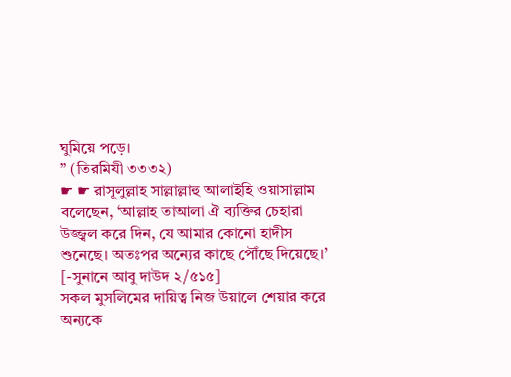ঘুমিয়ে পড়ে।
” (তিরমিযী ৩৩৩২)
☛ ☛ রাসূলুল্লাহ সাল্লাল্লাহু আলাইহি ওয়াসাল্লাম
বলেছেন, ‘আল্লাহ তাআলা ঐ ব্যক্তির চেহারা
উজ্জ্বল করে দিন, যে আমার কোনো হাদীস
শুনেছে। অতঃপর অন্যের কাছে পৌঁছে দিয়েছে।’
[-সুনানে আবু দাউদ ২/৫১৫]
সকল মুসলিমের দায়িত্ব নিজ উয়ালে শেয়ার করে
অন্যকে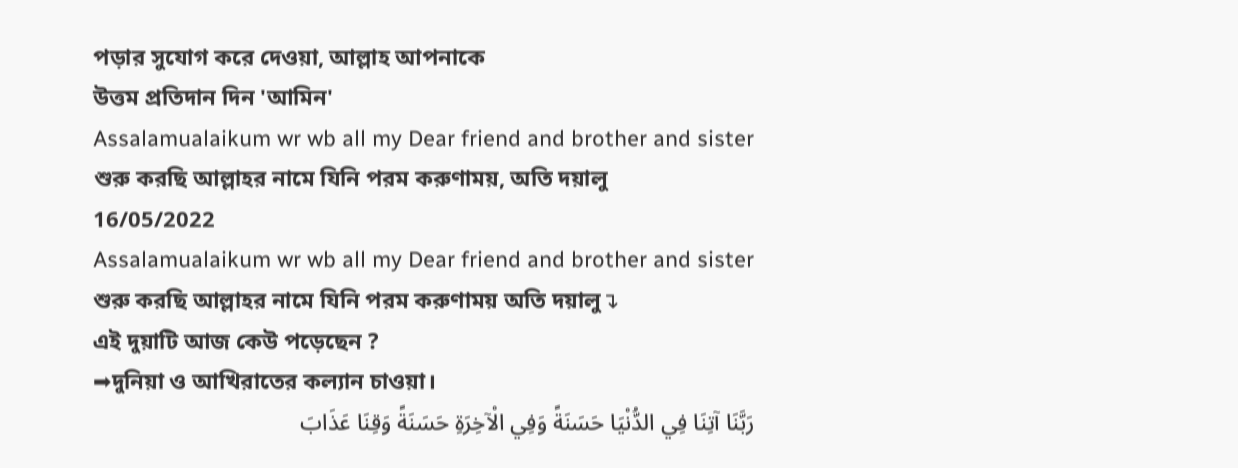পড়ার সুযোগ করে দেওয়া, আল্লাহ আপনাকে
উত্তম প্রতিদান দিন 'আমিন'
Assalamualaikum wr wb all my Dear friend and brother and sister
শুরু করছি আল্লাহর নামে যিনি পরম করুণাময়, অতি দয়ালু
16/05/2022
Assalamualaikum wr wb all my Dear friend and brother and sister
শুরু করছি আল্লাহর নামে যিনি পরম করুণাময় অতি দয়ালু↴
এই দুয়াটি আজ কেউ পড়েছেন ?
➡দুনিয়া ও আখিরাতের কল্যান চাওয়া।
رَبَّنَا آتِنَا فِي الدُّنْيَا حَسَنَةً وَفِي الْآخِرَةِ حَسَنَةً وَقِنَا عَذَابَ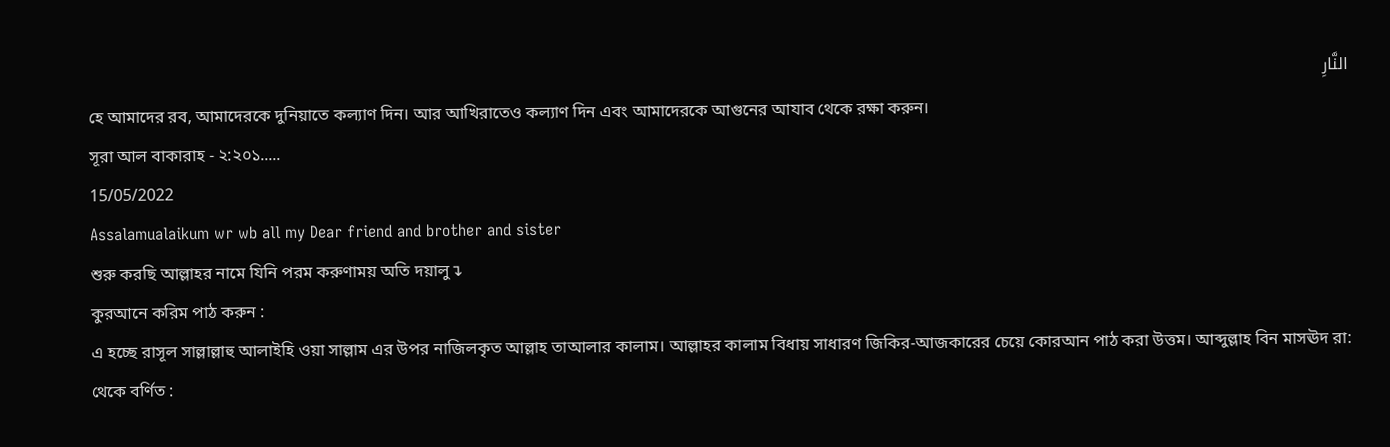النَّارِ
হে আমাদের রব, আমাদেরকে দুনিয়াতে কল্যাণ দিন। আর আখিরাতেও কল্যাণ দিন এবং আমাদেরকে আগুনের আযাব থেকে রক্ষা করুন।
সূরা আল বাকারাহ - ২:২০১.....
15/05/2022
Assalamualaikum wr wb all my Dear friend and brother and sister
শুরু করছি আল্লাহর নামে যিনি পরম করুণাময় অতি দয়ালু↴
কুরআনে করিম পাঠ করুন :
এ হচ্ছে রাসূল সাল্লাল্লাহু আলাইহি ওয়া সাল্লাম এর উপর নাজিলকৃত আল্লাহ তাআলার কালাম। আল্লাহর কালাম বিধায় সাধারণ জিকির-আজকারের চেয়ে কোরআন পাঠ করা উত্তম। আব্দুল্লাহ বিন মাসঊদ রা: থেকে বর্ণিত :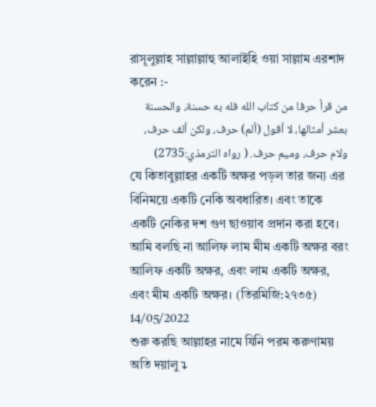রাসূলুল্লাহ সাল্লাল্লাহু আলাইহি ওয়া সাল্লাম এরশাদ করেন :-
من قرأ حرفا من كتاب الله فله به حسنة، والحسنة بعشر أمثالها، لا أقول (ألم) حرف، ولكن ألف حرف، ولام حرف، وميم حرف. ( رواه الترمذي:2735)
যে কিতাবুল্লাহর একটি অক্ষর পড়ল তার জন্য এর বিনিময়ে একটি নেকি অবধারিত। এবং তাকে একটি নেকির দশ গুণ ছাওয়াব প্রদান করা হবে। আমি বলছি না আলিফ লাম মীম একটি অক্ষর বরং আলিফ একটি অক্ষর, এবং লাম একটি অক্ষর, এবং মীম একটি অক্ষর। (তিরমিজি:২৭৩৫)
14/05/2022
শুরু করছি আল্লাহর নামে যিনি পরম করুণাময় অতি দয়ালু↴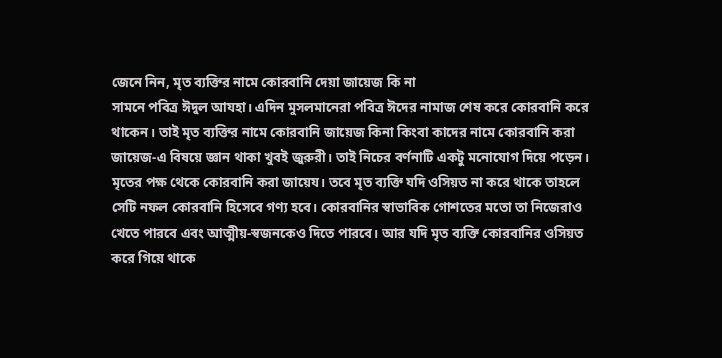জেনে নিন, মৃত ব্যক্তির নামে কোরবানি দেয়া জায়েজ কি না
সামনে পবিত্র ঈদুল আযহা। এদিন মুসলমানেরা পবিত্র ঈদের নামাজ শেষ করে কোরবানি করে থাকেন। তাই মৃত ব্যক্তির নামে কোরবানি জায়েজ কিনা কিংবা কাদের নামে কোরবানি করা জায়েজ-এ বিষয়ে জ্ঞান থাকা খুবই জুরুরী। তাই নিচের বর্ণনাটি একটু মনোযোগ দিয়ে পড়েন।
মৃতের পক্ষ থেকে কোরবানি করা জায়েয। তবে মৃত ব্যক্তি যদি ওসিয়ত না করে থাকে তাহলে সেটি নফল কোরবানি হিসেবে গণ্য হবে। কোরবানির স্বাভাবিক গোশতের মতো তা নিজেরাও খেতে পারবে এবং আত্মীয়-স্বজনকেও দিতে পারবে। আর যদি মৃত ব্যক্তি কোরবানির ওসিয়ত করে গিয়ে থাকে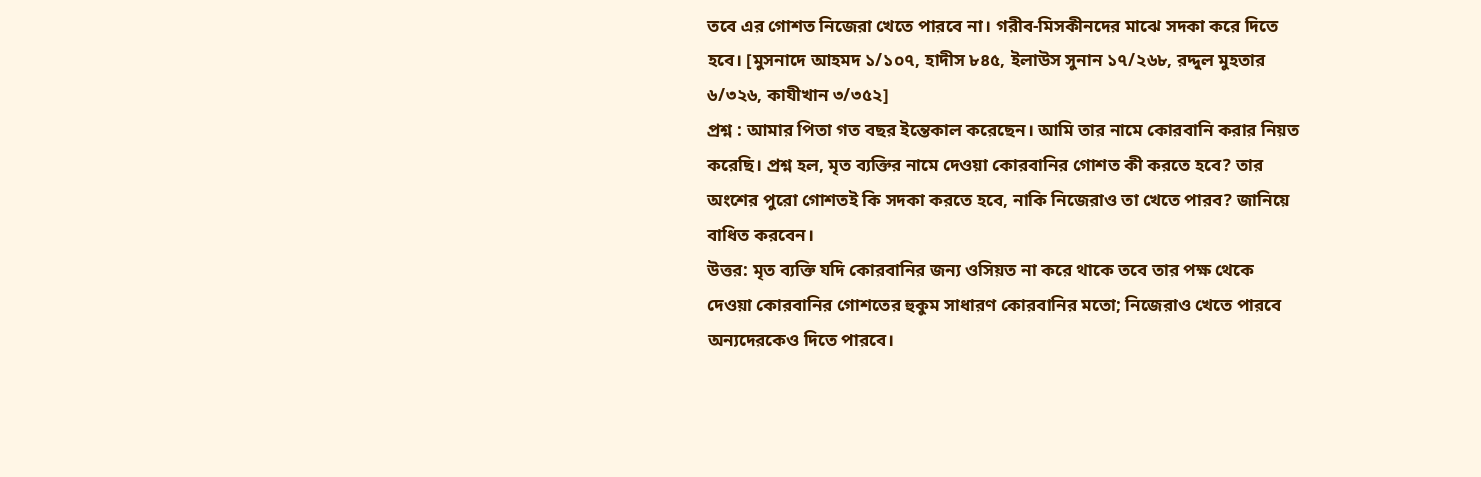তবে এর গোশত নিজেরা খেতে পারবে না। গরীব-মিসকীনদের মাঝে সদকা করে দিতে হবে। [মুসনাদে আহমদ ১/১০৭, হাদীস ৮৪৫, ইলাউস সুনান ১৭/২৬৮, রদ্দুল মুহতার ৬/৩২৬, কাযীখান ৩/৩৫২]
প্রশ্ন : আমার পিতা গত বছর ইন্তেকাল করেছেন। আমি তার নামে কোরবানি করার নিয়ত করেছি। প্রশ্ন হল, মৃত ব্যক্তির নামে দেওয়া কোরবানির গোশত কী করতে হবে? তার অংশের পুরো গোশতই কি সদকা করতে হবে, নাকি নিজেরাও তা খেতে পারব? জানিয়ে বাধিত করবেন।
উত্তর: মৃত ব্যক্তি যদি কোরবানির জন্য ওসিয়ত না করে থাকে তবে তার পক্ষ থেকে দেওয়া কোরবানির গোশতের হুকুম সাধারণ কোরবানির মতো; নিজেরাও খেতে পারবে অন্যদেরকেও দিতে পারবে।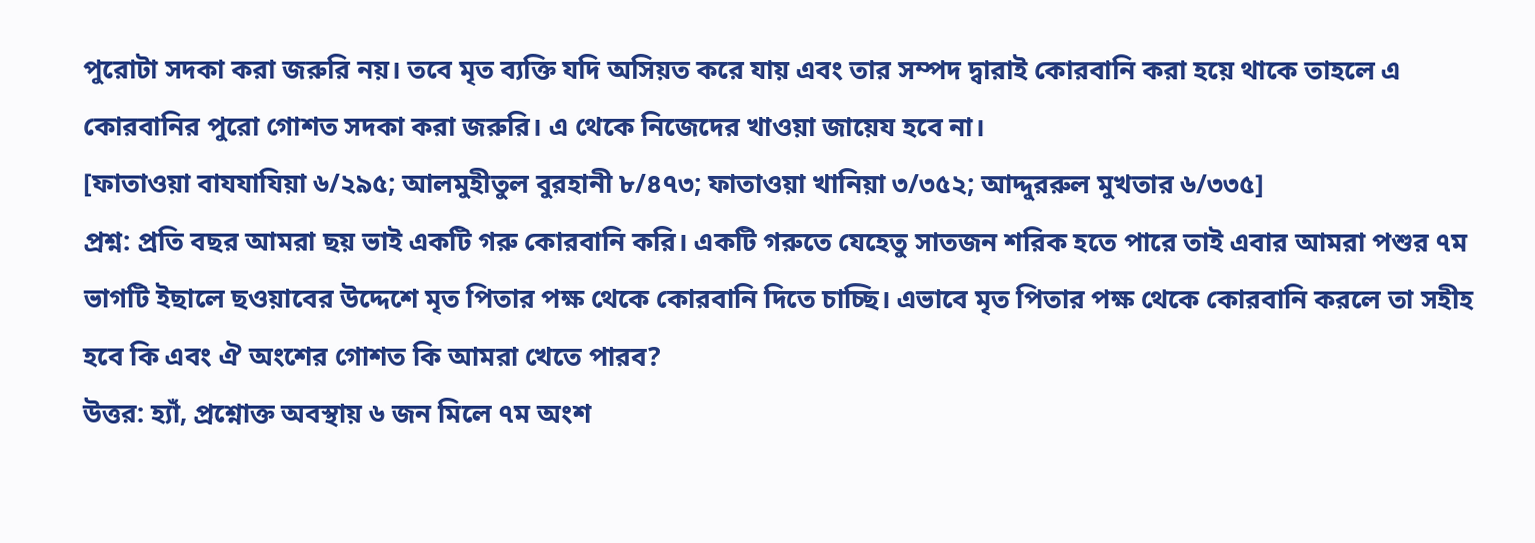পুরোটা সদকা করা জরুরি নয়। তবে মৃত ব্যক্তি যদি অসিয়ত করে যায় এবং তার সম্পদ দ্বারাই কোরবানি করা হয়ে থাকে তাহলে এ কোরবানির পুরো গোশত সদকা করা জরুরি। এ থেকে নিজেদের খাওয়া জায়েয হবে না।
[ফাতাওয়া বাযযাযিয়া ৬/২৯৫; আলমুহীতুল বুরহানী ৮/৪৭৩; ফাতাওয়া খানিয়া ৩/৩৫২; আদ্দুররুল মুখতার ৬/৩৩৫]
প্রশ্ন: প্রতি বছর আমরা ছয় ভাই একটি গরু কোরবানি করি। একটি গরুতে যেহেতু সাতজন শরিক হতে পারে তাই এবার আমরা পশুর ৭ম ভাগটি ইছালে ছওয়াবের উদ্দেশে মৃত পিতার পক্ষ থেকে কোরবানি দিতে চাচ্ছি। এভাবে মৃত পিতার পক্ষ থেকে কোরবানি করলে তা সহীহ হবে কি এবং ঐ অংশের গোশত কি আমরা খেতে পারব?
উত্তর: হ্যাঁ, প্রশ্নোক্ত অবস্থায় ৬ জন মিলে ৭ম অংশ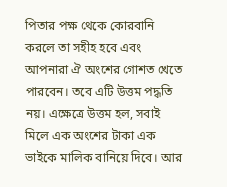পিতার পক্ষ থেকে কোরবানি করলে তা সহীহ হবে এবং আপনারা ঐ অংশের গোশত খেতে পারবেন। তবে এটি উত্তম পদ্ধতি নয়। এক্ষেত্রে উত্তম হল, সবাই মিলে এক অংশের টাকা এক ভাইকে মালিক বানিয়ে দিবে। আর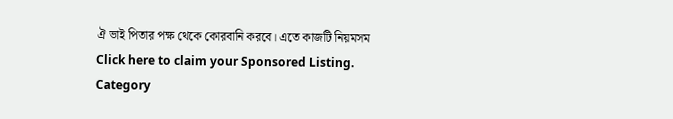ঐ ভাই পিতার পক্ষ থেকে কোরবানি করবে। এতে কাজটি নিয়মসম
Click here to claim your Sponsored Listing.
Category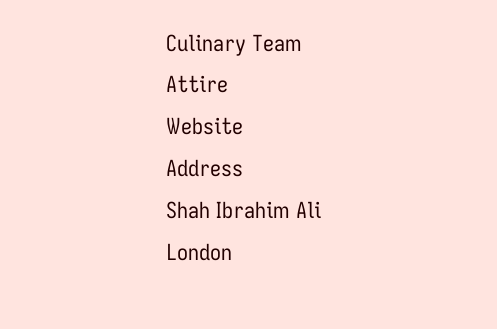Culinary Team
Attire
Website
Address
Shah Ibrahim Ali
London